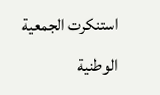استنكرت الجمعية الوطنية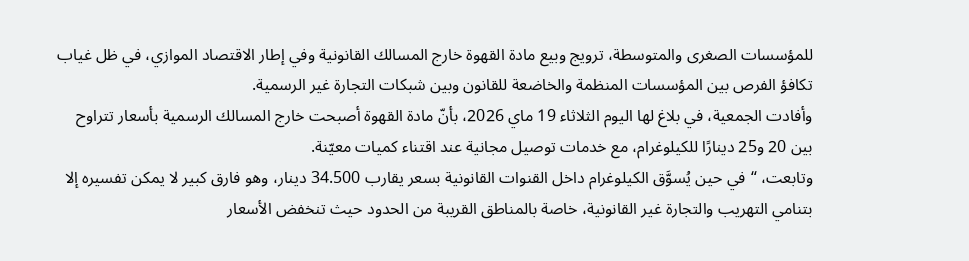للمؤسسات الصغرى والمتوسطة، ترويج وبيع مادة القهوة خارج المسالك القانونية وفي إطار الاقتصاد الموازي، في ظل غياب تكافؤ الفرص بين المؤسسات المنظمة والخاضعة للقانون وبين شبكات التجارة غير الرسمية.
وأفادت الجمعية، في بلاغ لها اليوم الثلاثاء 19 ماي 2026، بأنّ مادة القهوة أصبحت خارج المسالك الرسمية بأسعار تتراوح بين 20 و25 دينارًا للكيلوغرام، مع خدمات توصيل مجانية عند اقتناء كميات معيّنة.
وتابعت، “في حين يُسوَّق الكيلوغرام داخل القنوات القانونية بسعر يقارب 34.500 دينار، وهو فارق كبير لا يمكن تفسيره إلا بتنامي التهريب والتجارة غير القانونية، خاصة بالمناطق القريبة من الحدود حيث تنخفض الأسعار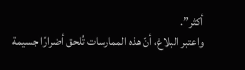أكثر”.
واعتبر البلاغ، أنّ هذه الممارسات تُلحق أضرارًا جسيمة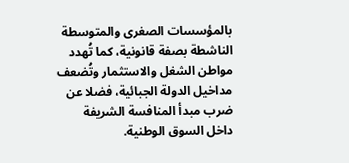بالمؤسسات الصغرى والمتوسطة الناشطة بصفة قانونية، كما تُهدد مواطن الشغل والاستثمار وتُضعف مداخيل الدولة الجبائية، فضلا عن ضرب مبدأ المنافسة الشريفة داخل السوق الوطنية.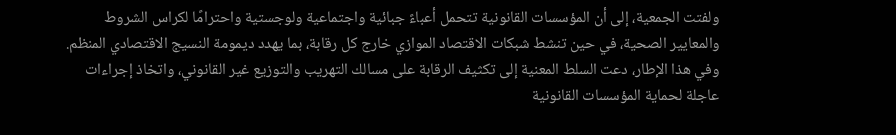ولفتت الجمعية، إلى أن المؤسسات القانونية تتحمل أعباءً جبائية واجتماعية ولوجستية واحترامًا لكراس الشروط والمعايير الصحية، في حين تنشط شبكات الاقتصاد الموازي خارج كل رقابة، بما يهدد ديمومة النسيج الاقتصادي المنظم.
وفي هذا الإطار، دعت السلط المعنية إلى تكثيف الرقابة على مسالك التهريب والتوزيع غير القانوني، واتخاذ إجراءات عاجلة لحماية المؤسسات القانونية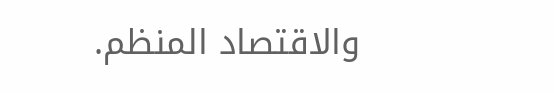والاقتصاد المنظم.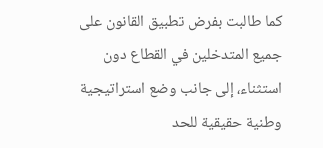كما طالبت بفرض تطبيق القانون على جميع المتدخلين في القطاع دون استثناء، إلى جانب وضع استراتيجية وطنية حقيقية للحد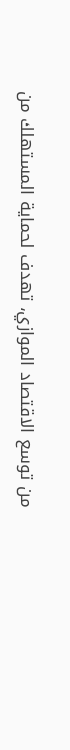من توسع الاقتصاد الموازي، تهدف لحماية المستهلك من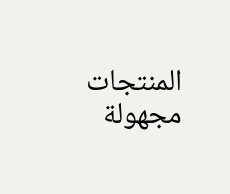المنتجات مجهولة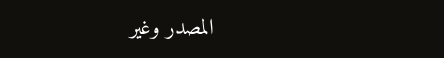المصدر وغير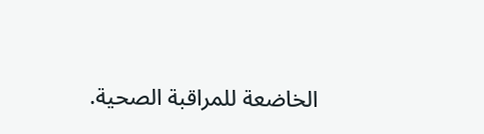الخاضعة للمراقبة الصحية.